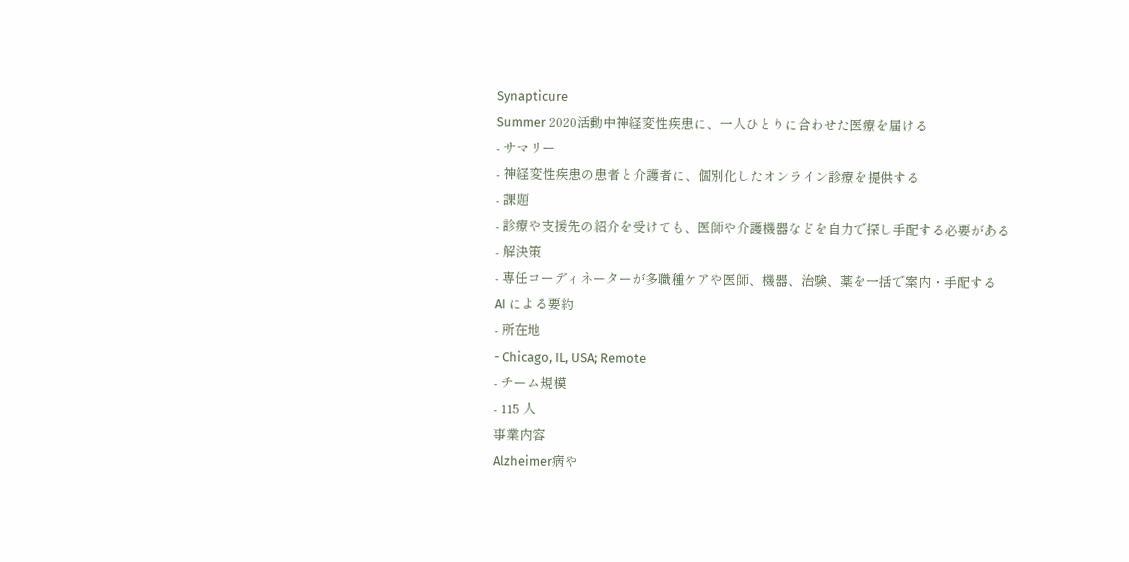Synapticure
Summer 2020活動中神経変性疾患に、一人ひとりに合わせた医療を届ける
- サマリー
- 神経変性疾患の患者と介護者に、個別化したオンライン診療を提供する
- 課題
- 診療や支援先の紹介を受けても、医師や介護機器などを自力で探し手配する必要がある
- 解決策
- 専任コーディネーターが多職種ケアや医師、機器、治験、薬を一括で案内・手配する
AI による要約
- 所在地
- Chicago, IL, USA; Remote
- チーム規模
- 115 人
事業内容
Alzheimer病や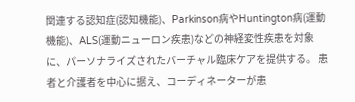関連する認知症(認知機能)、Parkinson病やHuntington病(運動機能)、ALS(運動ニューロン疾患)などの神経変性疾患を対象に、パーソナライズされたバーチャル臨床ケアを提供する。 患者と介護者を中心に据え、コーディネーターが患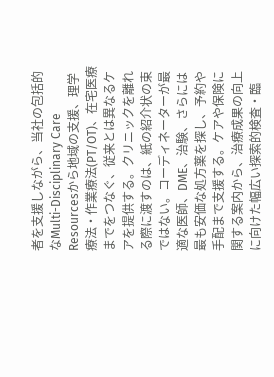者を支援しながら、当社の包括的なMulti-Disciplinary Care Resourcesから地域の支援、理学療法・作業療法(PT/OT)、在宅医療までをつなぐ、従来とは異なるケアを提供する。クリニックを離れる際に渡すのは、紙の紹介状の束ではない。コーディネーターが最適な医師、DME、治験、さらには最も安価な処方薬を探し、予約や手配まで支援する。ケアや保険に関する案内から、治療成果の向上に向けた幅広い探索的検査・臨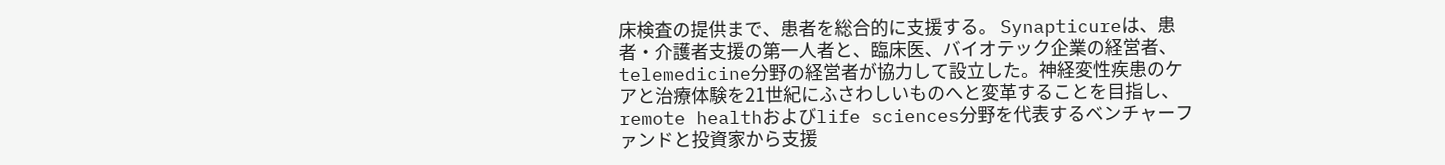床検査の提供まで、患者を総合的に支援する。 Synapticureは、患者・介護者支援の第一人者と、臨床医、バイオテック企業の経営者、telemedicine分野の経営者が協力して設立した。神経変性疾患のケアと治療体験を21世紀にふさわしいものへと変革することを目指し、remote healthおよびlife sciences分野を代表するベンチャーファンドと投資家から支援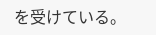を受けている。